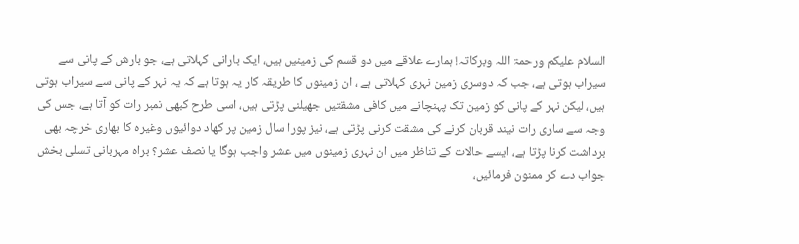السلام علیکم ورحمۃ اللہ وبرکاتہ! ہمارے علاقے میں دو قسم کی زمینیں ہیں، ایک بارانی کہلاتی ہے، جو بارش کے پانی سے سیراب ہوتی ہے، جب کہ دوسری زمین نہری کہلاتی ہے ، ان زمینوں کا طریقہ کار یہ ہوتا ہے کہ یہ نہر کے پانی سے سیراب ہوتی ہیں، لیکن نہر کے پانی کو زمین تک پہنچانے میں کافی مشقتیں جھیلنی پڑتی ہیں، اسی طرح کبھی نمبر رات کو آتا ہے، جس کی وجہ سے ساری رات نیند قربان کرنے کی مشقت کرنی پڑتی ہے، نیز پورا سال زمین پر کھاد دوائیوں وغیرہ کا بھاری خرچہ بھی برداشت کرنا پڑتا ہے، ایسے حالات کے تناظر میں ان نہری زمینوں میں عشر واجب ہوگا یا نصف عشر؟ براہ مہربانی تسلی بخش جواب دے کر ممنون فرمائیں،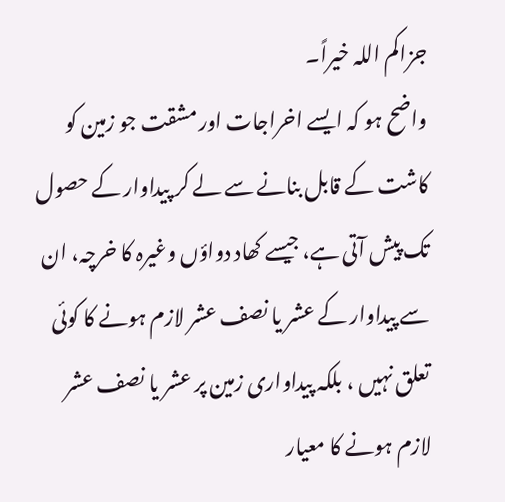جزاکم اللہ خیراً۔
واضح ہو کہ ایسے اخراجات اور مشقت جو زمین کو کاشت کے قابل بنانے سے لے کر پیداوار کے حصول تک پیش آتی ہے، جیسے کھاد دواؤں وغیرہ کا خرچہ، ان سے پیداوار کے عشر یا نصف عشر لازم ہونے کا کوئی تعلق نہیں ، بلکہ پیداواری زمین پر عشر یا نصف عشر لازم ہونے کا معیار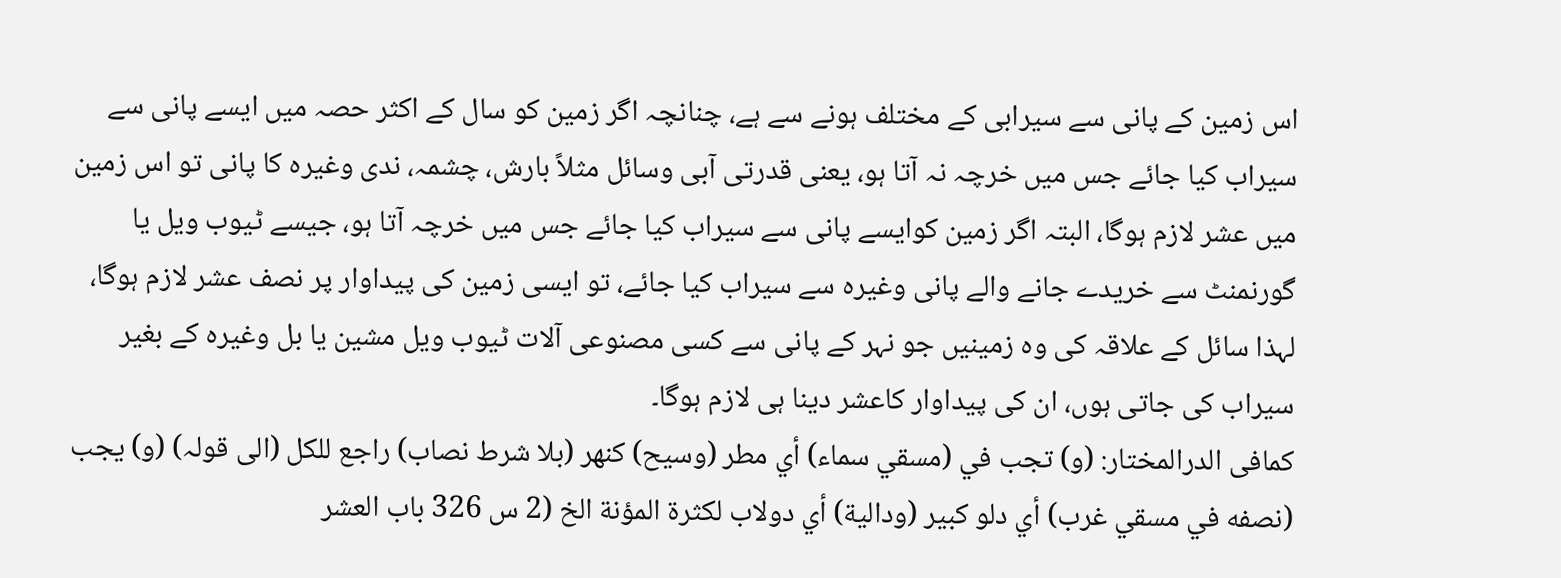اس زمین کے پانی سے سیرابی کے مختلف ہونے سے ہے، چنانچہ اگر زمین کو سال کے اکثر حصہ میں ایسے پانی سے سیراب کیا جائے جس میں خرچہ نہ آتا ہو، یعنی قدرتی آبی وسائل مثلاً بارش، چشمہ، ندی وغیرہ کا پانی تو اس زمین میں عشر لازم ہوگا، البتہ اگر زمین کوایسے پانی سے سیراب کیا جائے جس میں خرچہ آتا ہو، جیسے ٹیوب ویل یا گورنمنٹ سے خریدے جانے والے پانی وغیرہ سے سیراب کیا جائے، تو ایسی زمین کی پیداوار پر نصف عشر لازم ہوگا، لہذا سائل کے علاقہ کی وہ زمینیں جو نہر کے پانی سے کسی مصنوعی آلات ٹیوب ویل مشین یا بل وغیرہ کے بغیر سیراب کی جاتی ہوں، ان کی پیداوار کاعشر دینا ہی لازم ہوگا۔
کمافی الدرالمختار: (و) تجب في (مسقي سماء) أي مطر (وسيح) كنهر (بلا شرط نصاب) راجع للكل (الی قولہ) (و) يجب (نصفه في مسقي غرب) أي دلو كبير (ودالية) أي دولاب لكثرة المؤنة الخ (2 س 326 باب العشر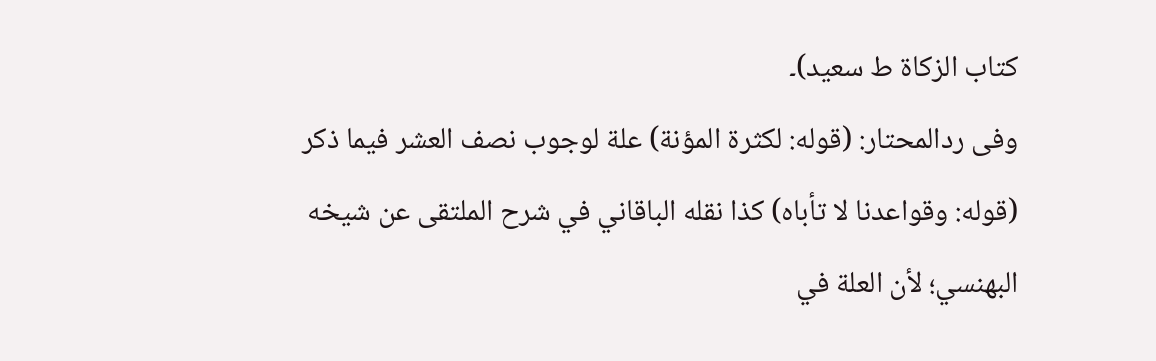کتاب الزکاۃ ط سعید)۔
وفی ردالمحتار: (قوله: لكثرة المؤنة) علة لوجوب نصف العشر فيما ذكر (قوله: وقواعدنا لا تأباه) كذا نقله الباقاني في شرح الملتقى عن شيخه البهنسي؛ لأن العلة في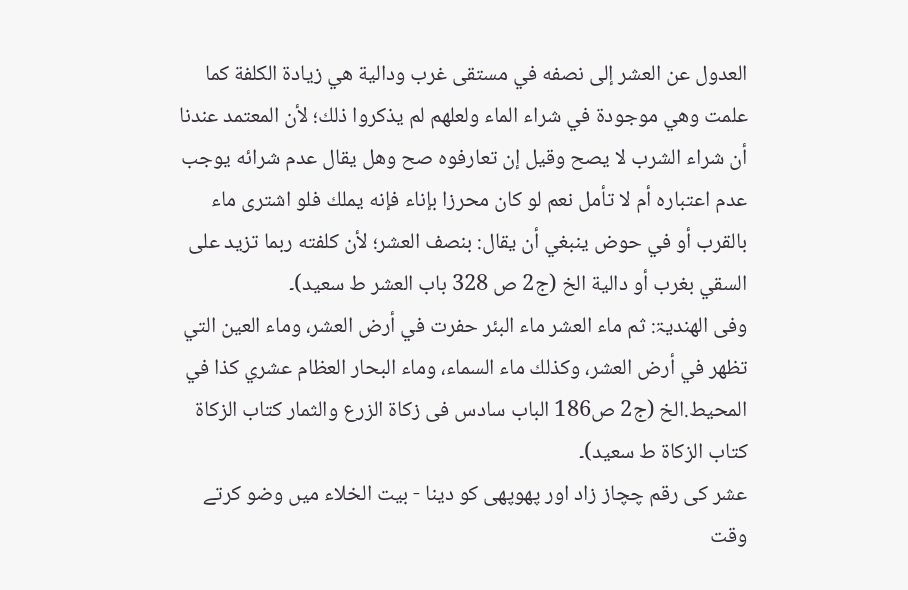العدول عن العشر إلى نصفه في مستقى غرب ودالية هي زيادة الكلفة كما علمت وهي موجودة في شراء الماء ولعلهم لم يذكروا ذلك؛ لأن المعتمد عندنا أن شراء الشرب لا يصح وقيل إن تعارفوه صح وهل يقال عدم شرائه يوجب عدم اعتباره أم لا تأمل نعم لو كان محرزا بإناء فإنه يملك فلو اشترى ماء بالقرب أو في حوض ينبغي أن يقال: بنصف العشر؛ لأن كلفته ربما تزيد على السقي بغرب أو دالية الخ (ج2 ص 328 باب العشر ط سعید)۔
وفی الھندیۃ: ثم ماء العشر ماء البئر حفرت في أرض العشر، وماء العين التي تظهر في أرض العشر، وكذلك ماء السماء، وماء البحار العظام عشري كذا في المحيط.الخ (ج2 ص186 الباب سادس فی زکاۃ الزرع والثمار کتاب الزکاۃ کتاب الزکاۃ ط سعید)۔
عشر کی رقم چچاز زاد اور پھوپھی کو دینا - بیت الخلاء میں وضو کرتے وقت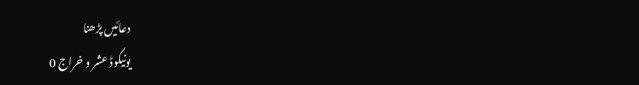دعائیں پڑھنا
یونیکوڈ عشر و خراج 0